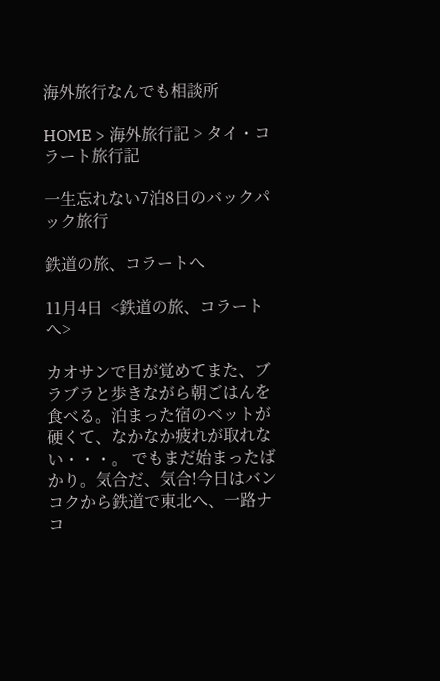海外旅行なんでも相談所

HOME > 海外旅行記 > タイ・コラート旅行記

一生忘れない7泊8日のバックパック旅行

鉄道の旅、コラートへ

11月4日  <鉄道の旅、コラートへ>

カオサンで目が覚めてまた、ブラブラと歩きながら朝ごはんを食べる。泊まった宿のベットが硬くて、なかなか疲れが取れない・・・。 でもまだ始まったばかり。気合だ、気合!今日はバンコクから鉄道で東北へ、一路ナコ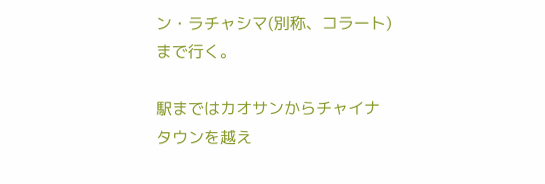ン・ラチャシマ(別称、コラート)まで行く。

駅まではカオサンからチャイナタウンを越え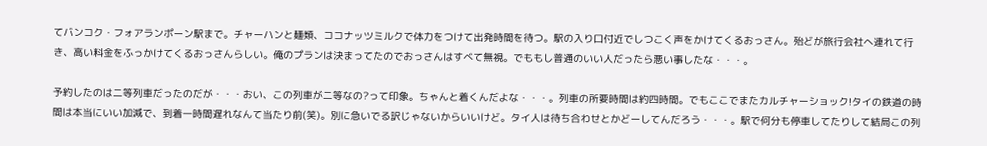てバンコク・フォアランポーン駅まで。チャーハンと麺類、ココナッツミルクで体力をつけて出発時間を待つ。駅の入り口付近でしつこく声をかけてくるおっさん。殆どが旅行会社へ連れて行き、高い料金をふっかけてくるおっさんらしい。俺のプランは決まってたのでおっさんはすべて無視。でももし普通のいい人だったら悪い事したな・・・。

予約したのは二等列車だったのだが・・・おい、この列車が二等なの?って印象。ちゃんと着くんだよな・・・。列車の所要時間は約四時間。でもここでまたカルチャーショック!タイの鉄道の時間は本当にいい加減で、到着一時間遅れなんて当たり前(笑)。別に急いでる訳じゃないからいいけど。タイ人は待ち合わせとかどーしてんだろう・・・。駅で何分も停車してたりして結局この列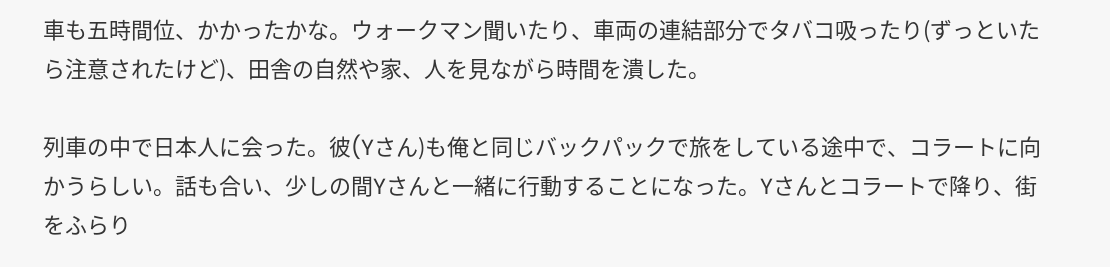車も五時間位、かかったかな。ウォークマン聞いたり、車両の連結部分でタバコ吸ったり(ずっといたら注意されたけど)、田舎の自然や家、人を見ながら時間を潰した。

列車の中で日本人に会った。彼(Yさん)も俺と同じバックパックで旅をしている途中で、コラートに向かうらしい。話も合い、少しの間Yさんと一緒に行動することになった。Yさんとコラートで降り、街をふらり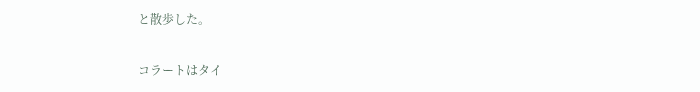と散歩した。

コラートはタイ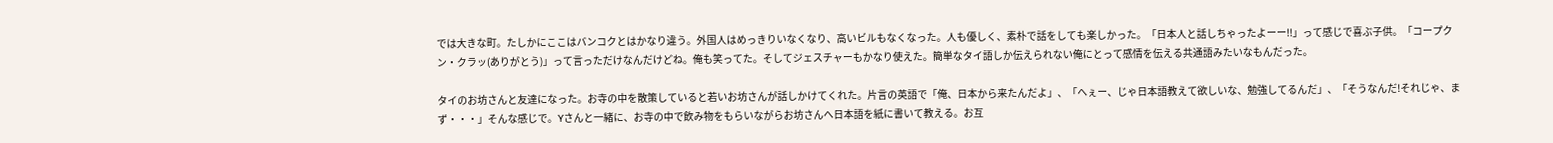では大きな町。たしかにここはバンコクとはかなり違う。外国人はめっきりいなくなり、高いビルもなくなった。人も優しく、素朴で話をしても楽しかった。「日本人と話しちゃったよーー!!」って感じで喜ぶ子供。「コープクン・クラッ(ありがとう)」って言っただけなんだけどね。俺も笑ってた。そしてジェスチャーもかなり使えた。簡単なタイ語しか伝えられない俺にとって感情を伝える共通語みたいなもんだった。

タイのお坊さんと友達になった。お寺の中を散策していると若いお坊さんが話しかけてくれた。片言の英語で「俺、日本から来たんだよ」、「へぇー、じゃ日本語教えて欲しいな、勉強してるんだ」、「そうなんだ!それじゃ、まず・・・」そんな感じで。Yさんと一緒に、お寺の中で飲み物をもらいながらお坊さんへ日本語を紙に書いて教える。お互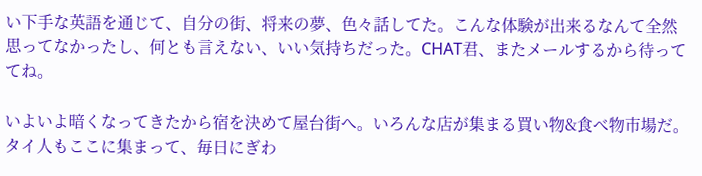い下手な英語を通じて、自分の街、将来の夢、色々話してた。こんな体験が出来るなんて全然思ってなかったし、何とも言えない、いい気持ちだった。CHAT君、またメールするから待っててね。

いよいよ暗くなってきたから宿を決めて屋台街へ。いろんな店が集まる買い物&食べ物市場だ。タイ人もここに集まって、毎日にぎわ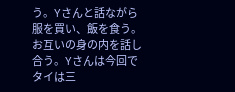う。Yさんと話ながら服を買い、飯を食う。お互いの身の内を話し合う。Yさんは今回でタイは三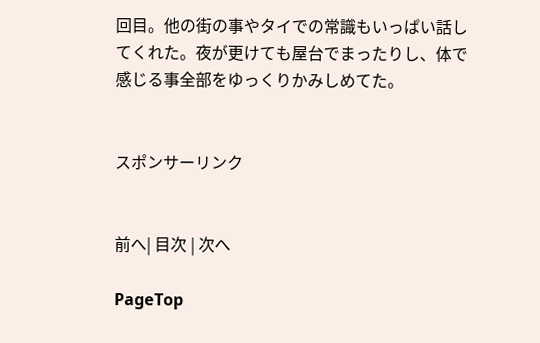回目。他の街の事やタイでの常識もいっぱい話してくれた。夜が更けても屋台でまったりし、体で感じる事全部をゆっくりかみしめてた。


スポンサーリンク


前へ| 目次 | 次へ

PageTop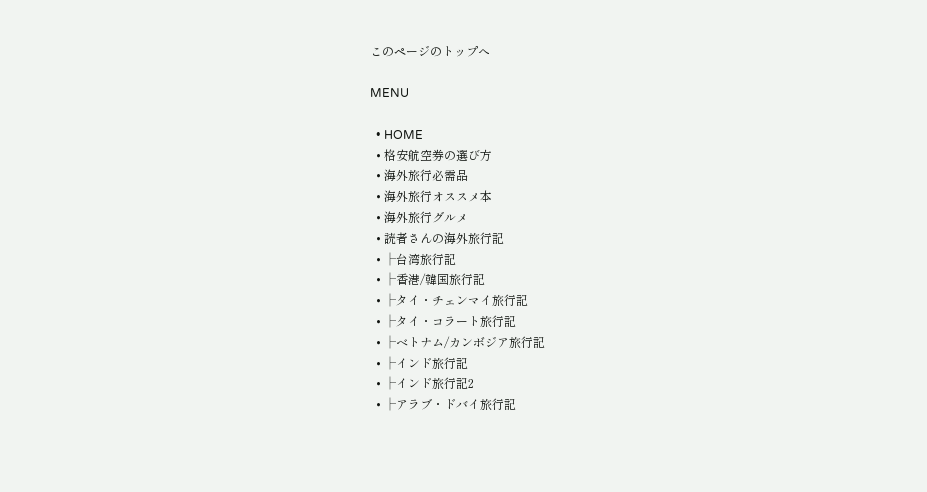このページのトップへ

MENU

  • HOME
  • 格安航空券の選び方
  • 海外旅行必需品
  • 海外旅行オススメ本
  • 海外旅行グルメ
  • 読者さんの海外旅行記
  • ├台湾旅行記
  • ├香港/韓国旅行記
  • ├タイ・チェンマイ旅行記
  • ├タイ・コラート旅行記
  • ├ベトナム/カンボジア旅行記
  • ├インド旅行記
  • ├インド旅行記2
  • ├アラブ・ドバイ旅行記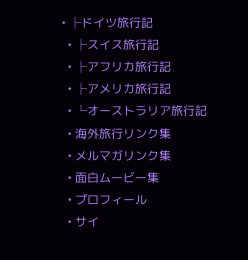• ├ドイツ旅行記
  • ├スイス旅行記
  • ├アフリカ旅行記
  • ├アメリカ旅行記
  • └オーストラリア旅行記
  • 海外旅行リンク集
  • メルマガリンク集
  • 面白ムービー集
  • プロフィール
  • サイ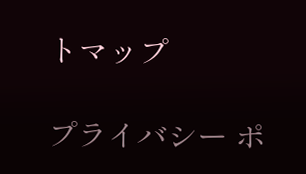トマップ

プライバシー ポ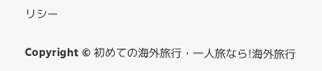リシー

Copyright © 初めての海外旅行・一人旅なら!海外旅行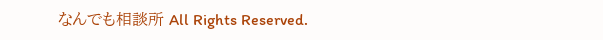なんでも相談所 All Rights Reserved.